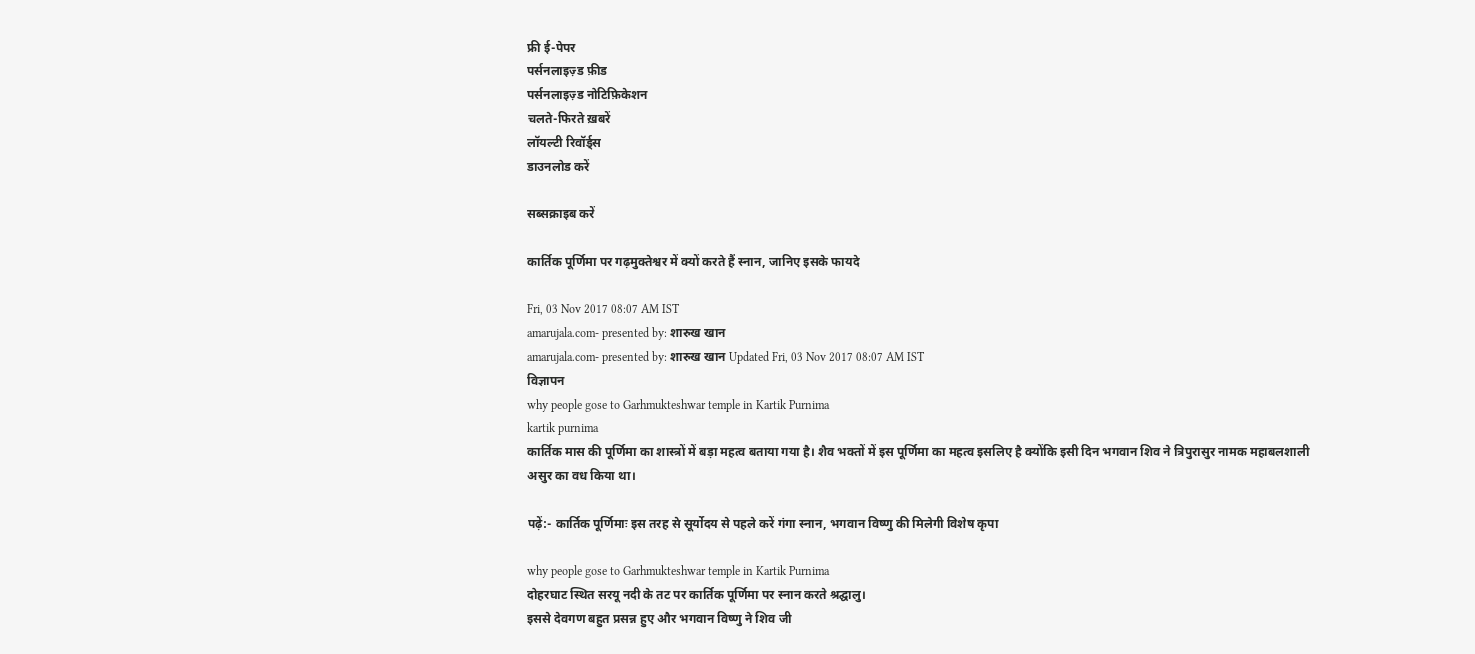फ्री ई-पेपर
पर्सनलाइज़्ड फ़ीड
पर्सनलाइज़्ड नोटिफ़िकेशन
चलते-फिरते ख़बरें
लॉयल्टी रिवॉर्ड्स
डाउनलोड करें

सब्सक्राइब करें

कार्तिक पूर्णिमा पर गढ़मुक्तेश्वर में क्यों करते हैं स्नान, जानिए इसके फायदे

Fri, 03 Nov 2017 08:07 AM IST
amarujala.com- presented by: शारुख खान
amarujala.com- presented by: शारुख खान Updated Fri, 03 Nov 2017 08:07 AM IST
विज्ञापन
why people gose to Garhmukteshwar temple in Kartik Purnima
kartik purnima
कार्तिक मास की पूर्णिमा का शास्त्रों में बड़ा महत्व बताया गया है। शैव भक्तों में इस पूर्णिमा का महत्व इसलिए है क्योंकि इसी दिन भगवान शिव ने त्रिपुरासुर नामक महाबलशाली असुर का वध किया था।

पढ़ें:- कार्तिक पूर्णिमाः इस तरह से सूर्योदय से पहले करें गंगा स्नान, भगवान विष्‍णु की मिलेगी विशेष कृपा

why people gose to Garhmukteshwar temple in Kartik Purnima
दोहरघाट स्थित सरयू नदी के तट पर कार्तिक पूर्णिमा पर स्नान करते श्रद्घालु।
इससे देवगण बहुत प्रसन्न हुए और भगवान विष्णु ने शिव जी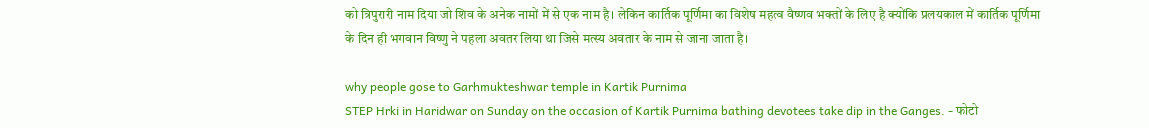को त्रिपुरारी नाम दिया जो शिव के अनेक नामों में से एक नाम है। लेकिन कार्तिक पूर्णिमा का विशेष महत्व वैष्णव भक्तों के लिए है क्योंकि प्रलयकाल में कार्तिक पूर्णिमा के दिन ही भगवान विष्णु ने पहला अवतर लिया था जिसे मत्स्य अवतार के नाम से जाना जाता है।

why people gose to Garhmukteshwar temple in Kartik Purnima
STEP Hrki in Haridwar on Sunday on the occasion of Kartik Purnima bathing devotees take dip in the Ganges. - फोटो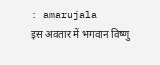: amarujala
इस अवतार में भगवान विष्णु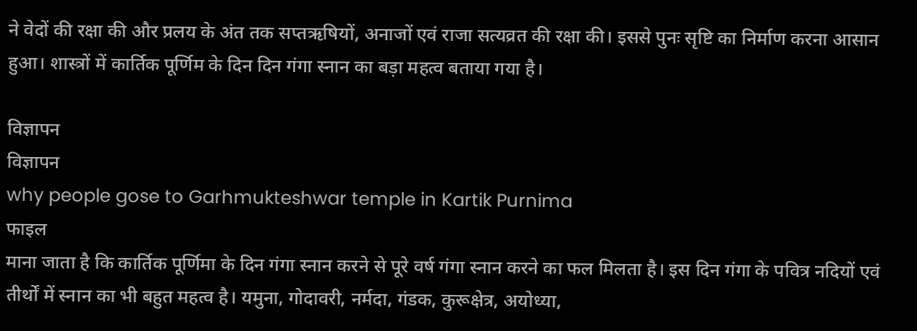ने वेदों की रक्षा की और प्रलय के अंत तक सप्तऋषियों, अनाजों एवं राजा सत्यव्रत की रक्षा की। इससे पुनः सृष्टि का निर्माण करना आसान हुआ। शास्त्रों में कार्तिक पूर्णिम के दिन दिन गंगा स्नान का बड़ा महत्व बताया गया है।

विज्ञापन
विज्ञापन
why people gose to Garhmukteshwar temple in Kartik Purnima
फाइल
माना जाता है कि कार्तिक पूर्णिमा के दिन गंगा स्नान करने से पूरे वर्ष गंगा स्नान करने का फल मिलता है। इस दिन गंगा के पवित्र नदियों एवं तीर्थों में स्नान का भी बहुत महत्व है। यमुना, गोदावरी, नर्मदा, गंडक, कुरूक्षेत्र, अयोध्या,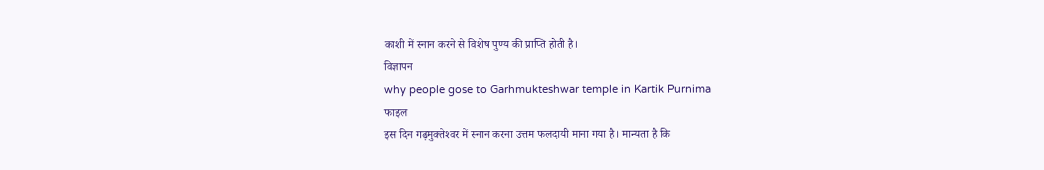काशी में स्नान करने से विशेष पुण्य की प्राप्ति होती है।
विज्ञापन
why people gose to Garhmukteshwar temple in Kartik Purnima
फाइल
इस दिन गढ़मुक्‍तेश्‍वर में स्नान करना उत्तम फलदायी माना गया है। मान्यता है कि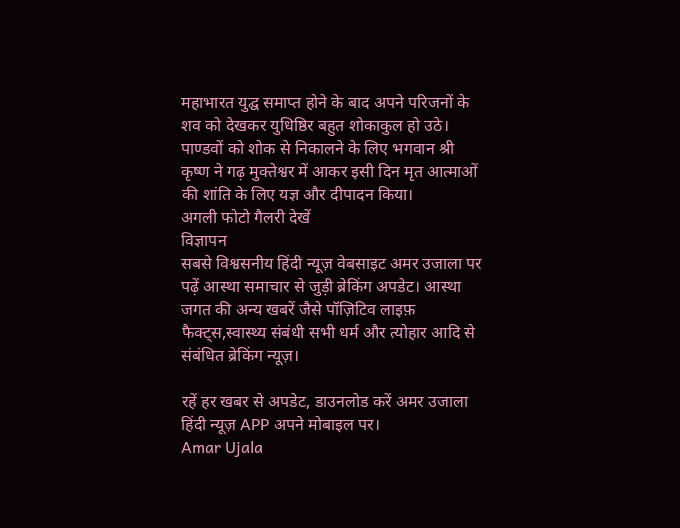महाभारत युद्घ समाप्त होने के बाद अपने परिजनों के शव को देखकर युधिष्ठिर बहुत शोकाकुल हो उठे। पाण्डवों को शोक से निकालने के लिए भगवान श्री कृष्ण ने गढ़ मुक्तेश्वर में आकर इसी दिन मृत आत्माओं की शांति के लिए यज्ञ और दीपादन किया।
अगली फोटो गैलरी देखें
विज्ञापन
सबसे विश्वसनीय हिंदी न्यूज़ वेबसाइट अमर उजाला पर पढ़ें आस्था समाचार से जुड़ी ब्रेकिंग अपडेट। आस्था जगत की अन्य खबरें जैसे पॉज़िटिव लाइफ़ फैक्ट्स,स्वास्थ्य संबंधी सभी धर्म और त्योहार आदि से संबंधित ब्रेकिंग न्यूज़।

रहें हर खबर से अपडेट, डाउनलोड करें अमर उजाला हिंदी न्यूज़ APP अपने मोबाइल पर।
Amar Ujala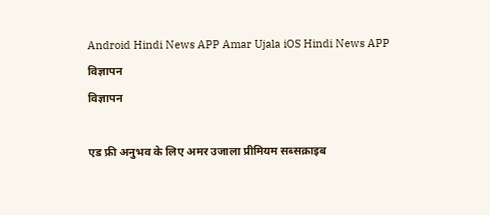Android Hindi News APP Amar Ujala iOS Hindi News APP
विज्ञापन
विज्ञापन

एड फ्री अनुभव के लिए अमर उजाला प्रीमियम सब्सक्राइब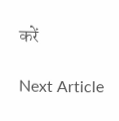करें

Next Article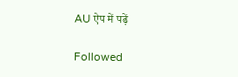AU ऐप में पढ़ें

Followed